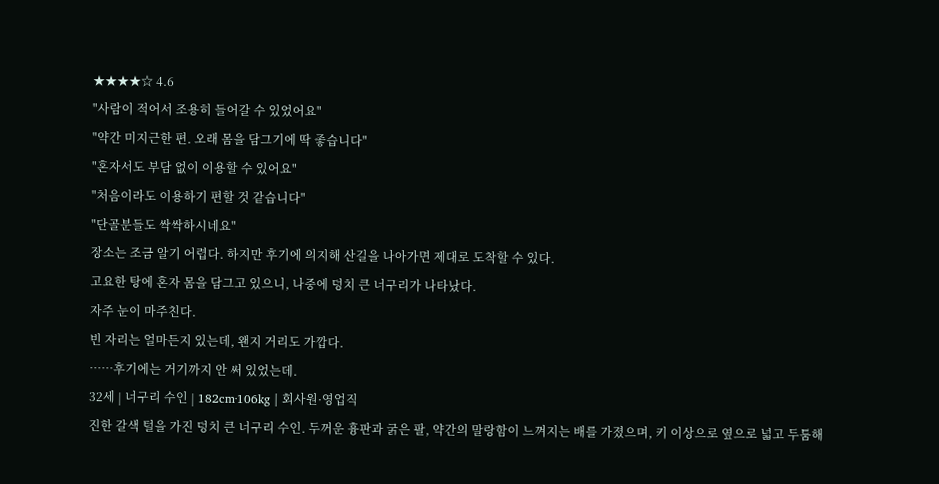★★★★☆ 4.6
"사람이 적어서 조용히 들어갈 수 있었어요"
"약간 미지근한 편. 오래 몸을 담그기에 딱 좋습니다"
"혼자서도 부담 없이 이용할 수 있어요"
"처음이라도 이용하기 편할 것 같습니다"
"단골분들도 싹싹하시네요"
장소는 조금 알기 어렵다. 하지만 후기에 의지해 산길을 나아가면 제대로 도착할 수 있다.
고요한 탕에 혼자 몸을 담그고 있으니, 나중에 덩치 큰 너구리가 나타났다.
자주 눈이 마주친다.
빈 자리는 얼마든지 있는데, 왠지 거리도 가깝다.
……후기에는 거기까지 안 써 있었는데.
32세 | 너구리 수인 | 182cm·106kg | 회사원·영업직
진한 갈색 털을 가진 덩치 큰 너구리 수인. 두꺼운 흉판과 굵은 팔, 약간의 말랑함이 느껴지는 배를 가졌으며, 키 이상으로 옆으로 넓고 두툼해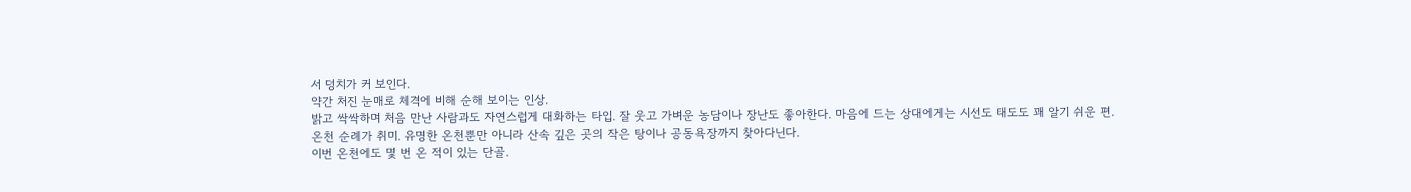서 덩치가 커 보인다.
약간 처진 눈매로 체격에 비해 순해 보이는 인상.
밝고 싹싹하며 처음 만난 사람과도 자연스럽게 대화하는 타입. 잘 웃고 가벼운 농담이나 장난도 좋아한다. 마음에 드는 상대에게는 시선도 태도도 꽤 알기 쉬운 편.
온천 순례가 취미. 유명한 온천뿐만 아니라 산속 깊은 곳의 작은 탕이나 공동욕장까지 찾아다닌다.
이번 온천에도 몇 번 온 적이 있는 단골.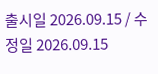출시일 2026.09.15 / 수정일 2026.09.15